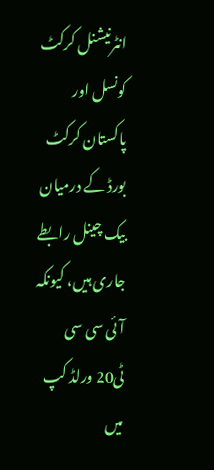انٹرنیشنل کرکٹ کونسل اور پاکستان کرکٹ بورڈ کے درمیان بیک چینل رابطے جاری ہیں، کیونکہ آئی سی سی ٹی20 ورلڈ کپ میں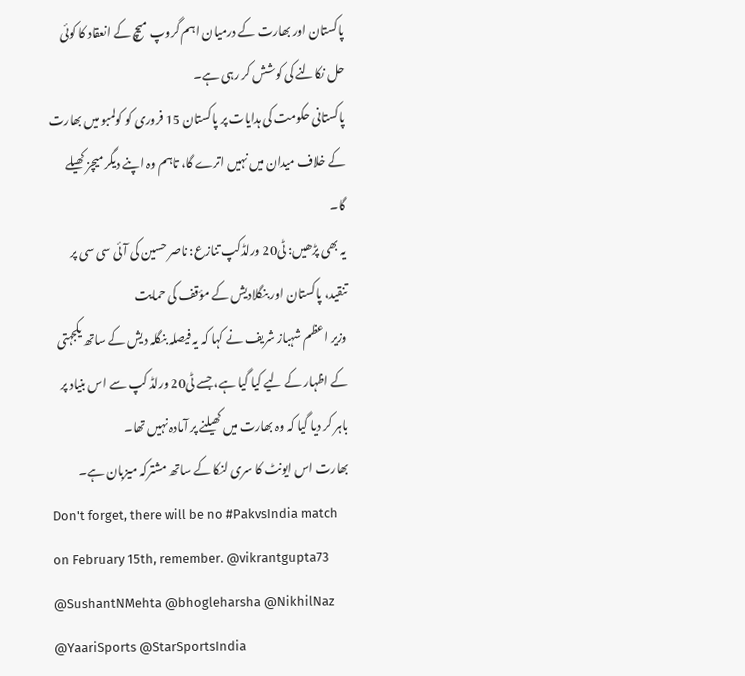پاکستان اور بھارت کے درمیان اہم گروپ میچ کے انعقاد کا کوئی حل نکالنے کی کوشش کر رہی ہے۔
پاکستانی حکومت کی ہدایات پر پاکستان 15 فروری کو کولمبو میں بھارت کے خلاف میدان میں نہیں اترے گا، تاہم وہ اپنے دیگر میچز کھیلے گا۔
یہ بھی پڑھیں: ٹی20 ورلڈکپ تنازع: ناصر حسین کی آئی سی سی پر تنقید، پاکستان اور بنگلادیش کے مؤقف کی حمایت
وزیر اعظم شہباز شریف نے کہا کہ یہ فیصلہ بنگلہ دیش کے ساتھ یکجہتی کے اظہار کے لیے کیا گیا ہے، جسے ٹی20 ورلڈ کپ سے اس بنیاد پر باہر کر دیا گیا کہ وہ بھارت میں کھیلنے پر آمادہ نہیں تھا۔
بھارت اس ایونٹ کا سری لنکا کے ساتھ مشترکہ میزبان ہے۔
Don't forget, there will be no #PakvsIndia match on February 15th, remember. @vikrantgupta73 @SushantNMehta @bhogleharsha @NikhilNaz @YaariSports @StarSportsIndia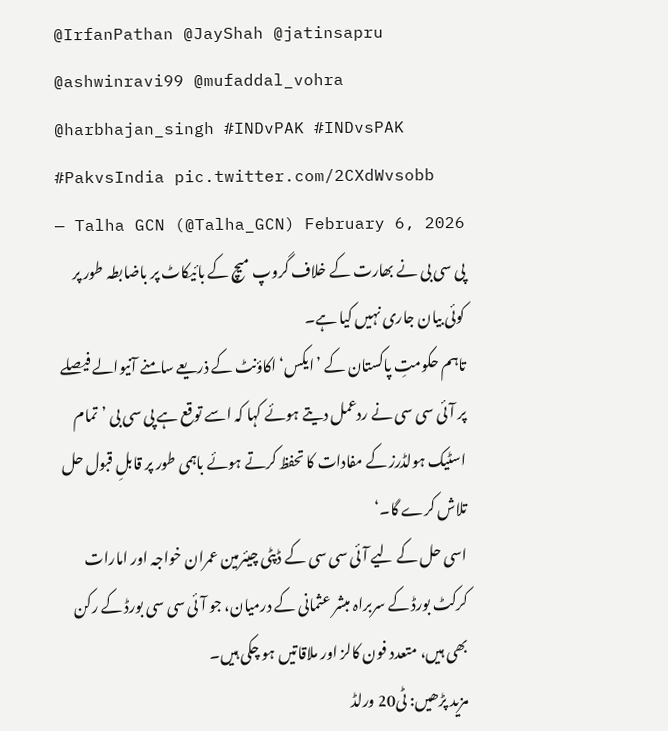@IrfanPathan @JayShah @jatinsapru @ashwinravi99 @mufaddal_vohra @harbhajan_singh #INDvPAK #INDvsPAK #PakvsIndia pic.twitter.com/2CXdWvsobb
— Talha GCN (@Talha_GCN) February 6, 2026
پی سی بی نے بھارت کے خلاف گروپ میچ کے بائیکاٹ پر باضابطہ طور پر کوئی بیان جاری نہیں کیا ہے۔
تاہم حکومتِ پاکستان کے ’ایکس‘ اکاؤنٹ کے ذریعے سامنے آنیوالے فیصلے پر آئی سی سی نے ردعمل دیتے ہوئے کہا کہ اسے توقع ہے پی سی بی ’تمام اسٹیک ہولڈرز کے مفادات کا تحفظ کرتے ہوئے باہمی طور پر قابلِ قبول حل تلاش کرے گا۔‘
اسی حل کے لیے آئی سی سی کے ڈپٹی چیئرمین عمران خواجہ اور امارات کرکٹ بورڈ کے سربراہ مبشر عثمانی کے درمیان، جو آئی سی سی بورڈ کے رکن بھی ہیں، متعدد فون کالز اور ملاقاتیں ہو چکی ہیں۔
مزید پڑھیں: ٹی20 ورلڈ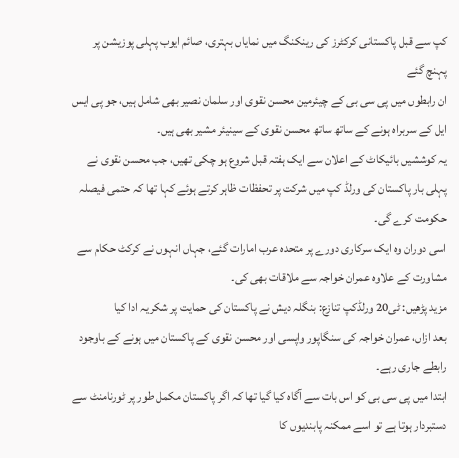کپ سے قبل پاکستانی کرکٹرز کی رینکنگ میں نمایاں بہتری، صائم ایوب پہلی پوزیشن پر پہنچ گئے
ان رابطوں میں پی سی بی کے چیئرمین محسن نقوی اور سلمان نصیر بھی شامل ہیں، جو پی ایس ایل کے سربراہ ہونے کے ساتھ ساتھ محسن نقوی کے سینیئر مشیر بھی ہیں۔
یہ کوششیں بائیکاٹ کے اعلان سے ایک ہفتہ قبل شروع ہو چکی تھیں، جب محسن نقوی نے پہلی بار پاکستان کی ورلڈ کپ میں شرکت پر تحفظات ظاہر کرتے ہوئے کہا تھا کہ حتمی فیصلہ حکومت کرے گی۔
اسی دوران وہ ایک سرکاری دورے پر متحدہ عرب امارات گئے، جہاں انہوں نے کرکٹ حکام سے مشاورت کے علاوہ عمران خواجہ سے ملاقات بھی کی۔
مزید پڑھیں: ٹی20 ورلڈکپ تنازع: بنگلہ دیش نے پاکستان کی حمایت پر شکریہ ادا کیا
بعد ازاں، عمران خواجہ کی سنگاپور واپسی اور محسن نقوی کے پاکستان میں ہونے کے باوجود رابطے جاری رہے۔
ابتدا میں پی سی بی کو اس بات سے آگاہ کیا گیا تھا کہ اگر پاکستان مکمل طور پر ٹورنامنٹ سے دستبردار ہوتا ہے تو اسے ممکنہ پابندیوں کا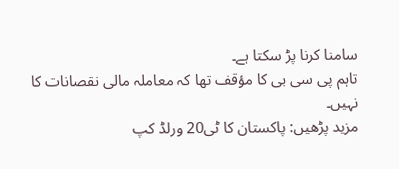سامنا کرنا پڑ سکتا ہے۔
تاہم پی سی بی کا مؤقف تھا کہ معاملہ مالی نقصانات کا نہیں۔
مزید پڑھیں: پاکستان کا ٹی20 ورلڈ کپ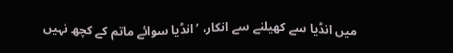میں انڈیا سے کھیلنے سے انکار، ’انڈیا سوائے ماتم کے کچھ نہیں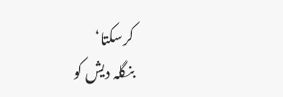کرسکتا‘
بنگلہ دیش کو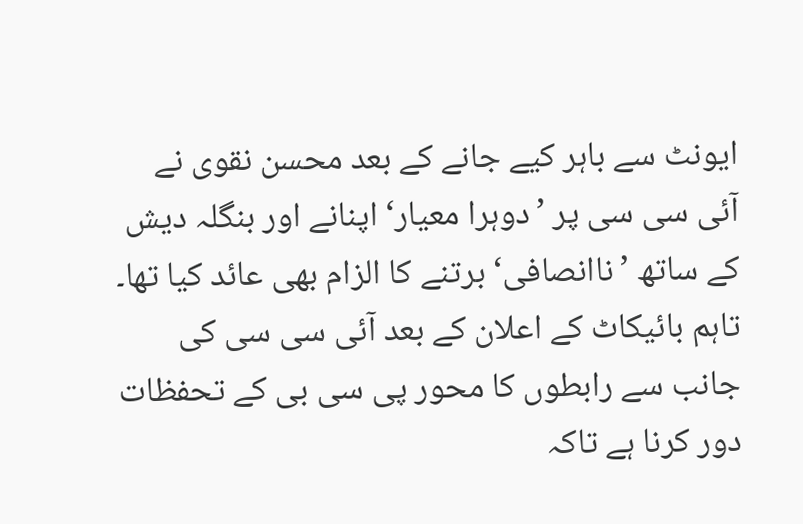ایونٹ سے باہر کیے جانے کے بعد محسن نقوی نے آئی سی سی پر ’دوہرا معیار‘ اپنانے اور بنگلہ دیش کے ساتھ ’ناانصافی‘ برتنے کا الزام بھی عائد کیا تھا۔
تاہم بائیکاٹ کے اعلان کے بعد آئی سی سی کی جانب سے رابطوں کا محور پی سی بی کے تحفظات دور کرنا ہے تاکہ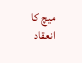میچ کا انعقاد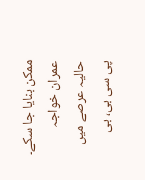ممکن بنایا جا سکے۔
عمران خواجہ حالیہ عرصے میں پی سی بی، بی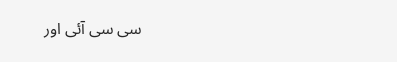سی سی آئی اور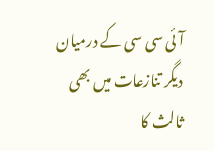آئی سی سی کے درمیان دیگر تنازعات میں بھی ثالث کا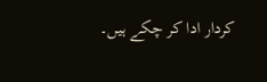کردار ادا کر چکے ہیں۔